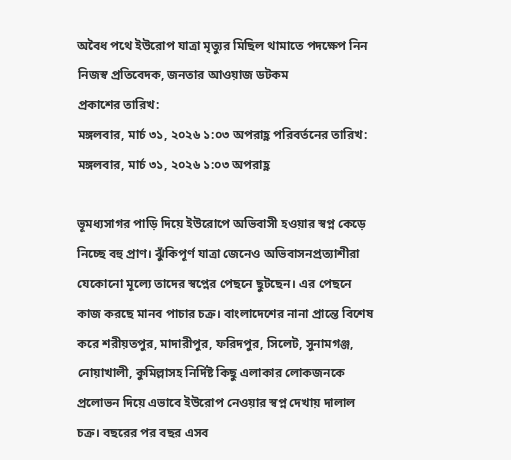অবৈধ পথে ইউরোপ যাত্রা মৃত্যুর মিছিল থামাতে পদক্ষেপ নিন
নিজস্ব প্রতিবেদক, জনতার আওয়াজ ডটকম
প্রকাশের তারিখ:
মঙ্গলবার, মার্চ ৩১, ২০২৬ ১:০৩ অপরাহ্ণ পরিবর্তনের তারিখ:
মঙ্গলবার, মার্চ ৩১, ২০২৬ ১:০৩ অপরাহ্ণ

ভূমধ্যসাগর পাড়ি দিয়ে ইউরোপে অভিবাসী হওয়ার স্বপ্ন কেড়ে নিচ্ছে বহু প্রাণ। ঝুঁকিপূর্ণ যাত্রা জেনেও অভিবাসনপ্রত্যাশীরা যেকোনো মূল্যে তাদের স্বপ্নের পেছনে ছুটছেন। এর পেছনে কাজ করছে মানব পাচার চক্র। বাংলাদেশের নানা প্রান্তে বিশেষ করে শরীয়তপুর, মাদারীপুর, ফরিদপুর, সিলেট, সুনামগঞ্জ, নোয়াখালী, কুমিল্লাসহ নির্দিষ্ট কিছু এলাকার লোকজনকে প্রলোভন দিয়ে এভাবে ইউরোপ নেওয়ার স্বপ্ন দেখায় দালাল চক্র। বছরের পর বছর এসব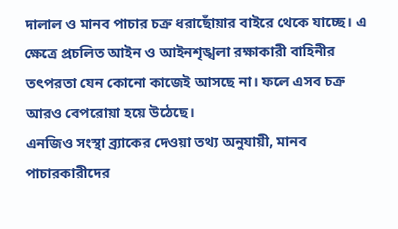দালাল ও মানব পাচার চক্র ধরাছোঁয়ার বাইরে থেকে যাচ্ছে। এ ক্ষেত্রে প্রচলিত আইন ও আইনশৃঙ্খলা রক্ষাকারী বাহিনীর তৎপরতা যেন কোনো কাজেই আসছে না। ফলে এসব চক্র আরও বেপরোয়া হয়ে উঠেছে।
এনজিও সংস্থা ব্র্যাকের দেওয়া তথ্য অনুযায়ী, মানব পাচারকারীদের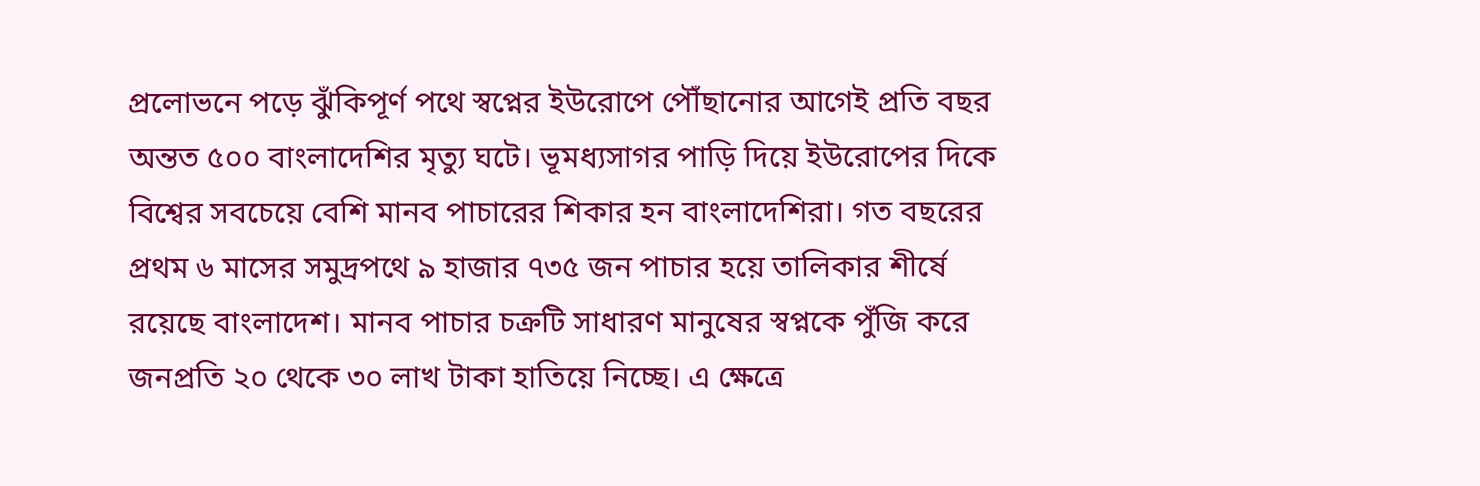প্রলোভনে পড়ে ঝুঁকিপূর্ণ পথে স্বপ্নের ইউরোপে পৌঁছানোর আগেই প্রতি বছর অন্তত ৫০০ বাংলাদেশির মৃত্যু ঘটে। ভূমধ্যসাগর পাড়ি দিয়ে ইউরোপের দিকে বিশ্বের সবচেয়ে বেশি মানব পাচারের শিকার হন বাংলাদেশিরা। গত বছরের প্রথম ৬ মাসের সমুদ্রপথে ৯ হাজার ৭৩৫ জন পাচার হয়ে তালিকার শীর্ষে রয়েছে বাংলাদেশ। মানব পাচার চক্রটি সাধারণ মানুষের স্বপ্নকে পুঁজি করে জনপ্রতি ২০ থেকে ৩০ লাখ টাকা হাতিয়ে নিচ্ছে। এ ক্ষেত্রে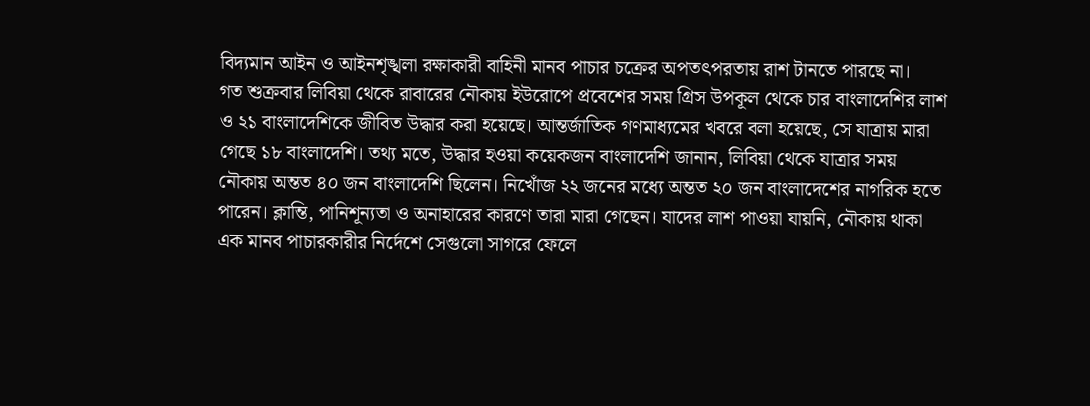বিদ্যমান আইন ও আইনশৃঙ্খলা রক্ষাকারী বাহিনী মানব পাচার চক্রের অপতৎপরতায় রাশ টানতে পারছে না।
গত শুক্রবার লিবিয়া থেকে রাবারের নৌকায় ইউরোপে প্রবেশের সময় গ্রিস উপকূল থেকে চার বাংলাদেশির লাশ ও ২১ বাংলাদেশিকে জীবিত উদ্ধার করা হয়েছে। আন্তর্জাতিক গণমাধ্যমের খবরে বলা হয়েছে, সে যাত্রায় মারা গেছে ১৮ বাংলাদেশি। তথ্য মতে, উদ্ধার হওয়া কয়েকজন বাংলাদেশি জানান, লিবিয়া থেকে যাত্রার সময় নৌকায় অন্তত ৪০ জন বাংলাদেশি ছিলেন। নিখোঁজ ২২ জনের মধ্যে অন্তত ২০ জন বাংলাদেশের নাগরিক হতে পারেন। ক্লান্তি, পানিশূন্যতা ও অনাহারের কারণে তারা মারা গেছেন। যাদের লাশ পাওয়া যায়নি, নৌকায় থাকা এক মানব পাচারকারীর নির্দেশে সেগুলো সাগরে ফেলে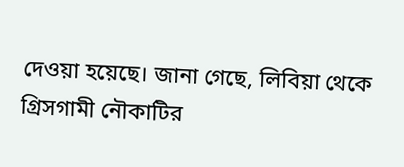দেওয়া হয়েছে। জানা গেছে, লিবিয়া থেকে গ্রিসগামী নৌকাটির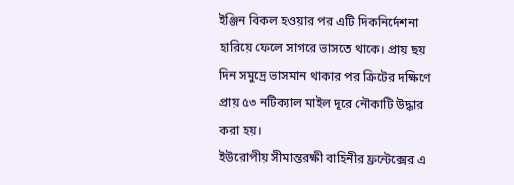ইঞ্জিন বিকল হওয়ার পর এটি দিকনির্দেশনা হারিয়ে ফেলে সাগরে ভাসতে থাকে। প্রায় ছয় দিন সমুদ্রে ভাসমান থাকার পর ক্রিটের দক্ষিণে প্রায় ৫৩ নটিক্যাল মাইল দূরে নৌকাটি উদ্ধার করা হয়।
ইউরোপীয় সীমান্তরক্ষী বাহিনীর ফ্রন্টেক্সের এ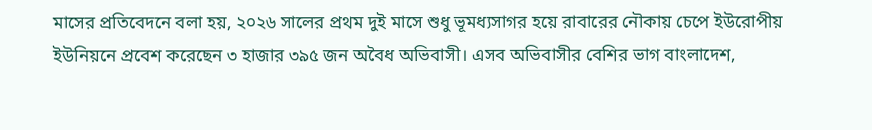মাসের প্রতিবেদনে বলা হয়, ২০২৬ সালের প্রথম দুই মাসে শুধু ভূমধ্যসাগর হয়ে রাবারের নৌকায় চেপে ইউরোপীয় ইউনিয়নে প্রবেশ করেছেন ৩ হাজার ৩৯৫ জন অবৈধ অভিবাসী। এসব অভিবাসীর বেশির ভাগ বাংলাদেশ,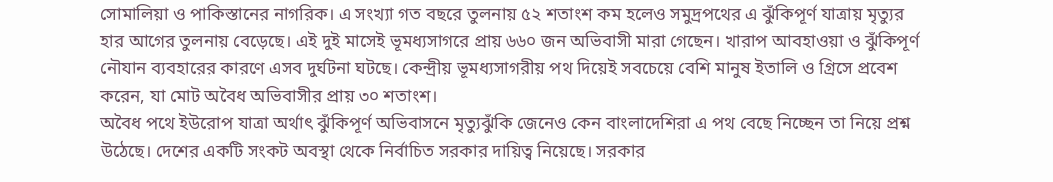সোমালিয়া ও পাকিস্তানের নাগরিক। এ সংখ্যা গত বছরে তুলনায় ৫২ শতাংশ কম হলেও সমুদ্রপথের এ ঝুঁকিপূর্ণ যাত্রায় মৃত্যুর হার আগের তুলনায় বেড়েছে। এই দুই মাসেই ভূমধ্যসাগরে প্রায় ৬৬০ জন অভিবাসী মারা গেছেন। খারাপ আবহাওয়া ও ঝুঁকিপূর্ণ নৌযান ব্যবহারের কারণে এসব দুর্ঘটনা ঘটছে। কেন্দ্রীয় ভূমধ্যসাগরীয় পথ দিয়েই সবচেয়ে বেশি মানুষ ইতালি ও গ্রিসে প্রবেশ করেন, যা মোট অবৈধ অভিবাসীর প্রায় ৩০ শতাংশ।
অবৈধ পথে ইউরোপ যাত্রা অর্থাৎ ঝুঁকিপূর্ণ অভিবাসনে মৃত্যুঝুঁকি জেনেও কেন বাংলাদেশিরা এ পথ বেছে নিচ্ছেন তা নিয়ে প্রশ্ন উঠেছে। দেশের একটি সংকট অবস্থা থেকে নির্বাচিত সরকার দায়িত্ব নিয়েছে। সরকার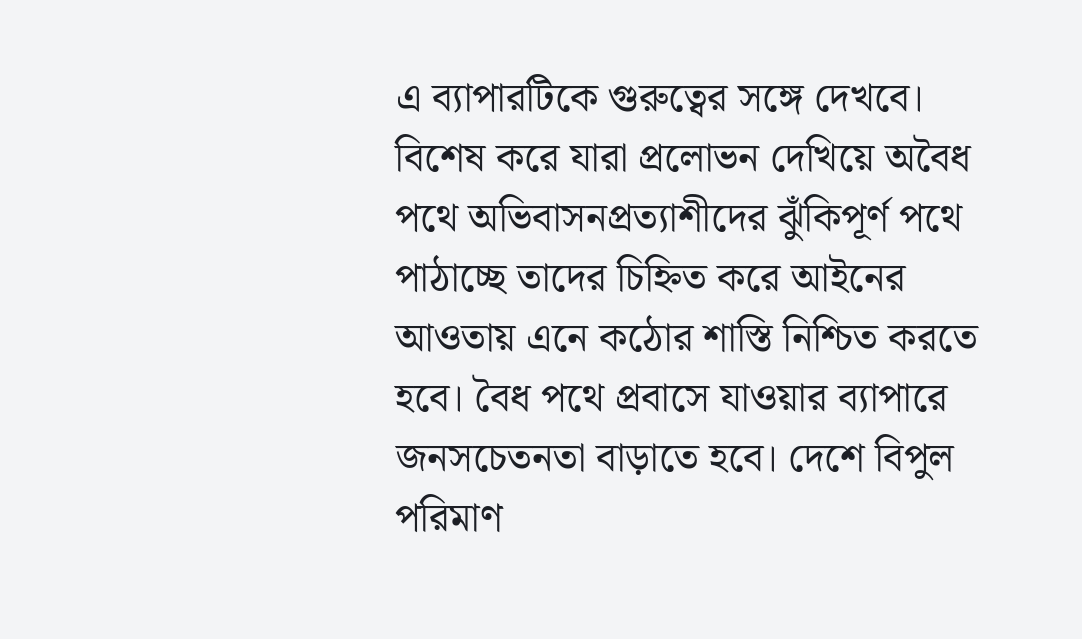এ ব্যাপারটিকে গুরুত্বের সঙ্গে দেখবে। বিশেষ করে যারা প্রলোভন দেখিয়ে অবৈধ পথে অভিবাসনপ্রত্যাশীদের ঝুঁকিপূর্ণ পথে পাঠাচ্ছে তাদের চিহ্নিত করে আইনের আওতায় এনে কঠোর শাস্তি নিশ্চিত করতে হবে। বৈধ পথে প্রবাসে যাওয়ার ব্যাপারে জনসচেতনতা বাড়াতে হবে। দেশে বিপুল পরিমাণ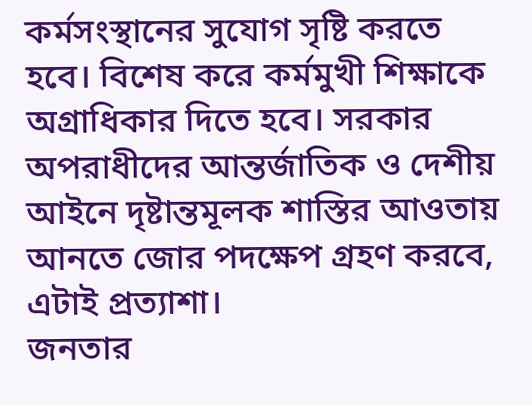কর্মসংস্থানের সুযোগ সৃষ্টি করতে হবে। বিশেষ করে কর্মমুখী শিক্ষাকে অগ্রাধিকার দিতে হবে। সরকার অপরাধীদের আন্তর্জাতিক ও দেশীয় আইনে দৃষ্টান্তমূলক শাস্তির আওতায় আনতে জোর পদক্ষেপ গ্রহণ করবে, এটাই প্রত্যাশা।
জনতার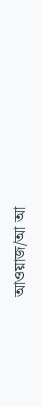আওয়াজ/আ আ